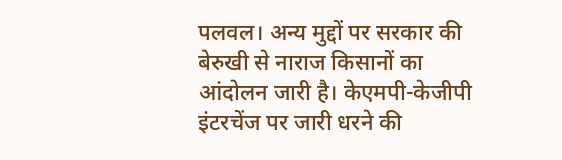पलवल। अन्य मुद्दों पर सरकार की बेरुखी से नाराज किसानों का आंदोलन जारी है। केएमपी-केजीपी इंटरचेंज पर जारी धरने की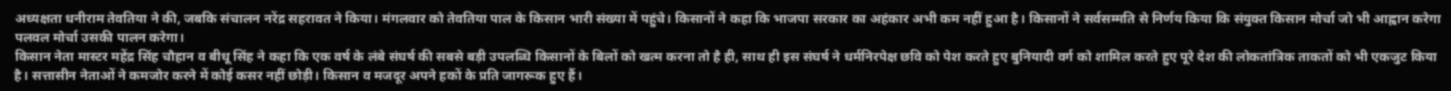अध्यक्षता धनीराम तेवतिया ने की, जबकि संचालन नरेंद्र सहरावत ने किया। मंगलवार को तेवतिया पाल के किसान भारी संख्या में पहुंचे। किसानों ने कहा कि भाजपा सरकार का अहंकार अभी कम नहीं हुआ है। किसानों ने सर्वसम्मति से निर्णय किया कि संयुक्त किसान मोर्चा जो भी आह्वान करेगा पलवल मोर्चा उसकी पालन करेगा।
किसान नेता मास्टर महेंद्र सिंह चौहान व बीधू सिंह ने कहा कि एक वर्ष के लंबे संघर्ष की सबसे बड़ी उपलब्धि किसानों के बिलों को खत्म करना तो है ही, साथ ही इस संघर्ष ने धर्मनिरपेक्ष छवि को पेश करते हुए बुनियादी वर्ग को शामिल करते हुए पूरे देश की लोकतांत्रिक ताकतों को भी एकजुट किया है। सत्तासीन नेताओं ने कमजोर करने में कोई कसर नहीं छोड़ी। किसान व मजदूर अपने हकों के प्रति जागरूक हुए हैं।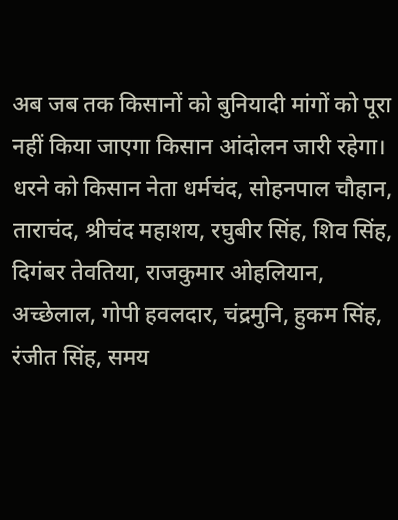अब जब तक किसानों को बुनियादी मांगों को पूरा नहीं किया जाएगा किसान आंदोलन जारी रहेगा।
धरने को किसान नेता धर्मचंद, सोहनपाल चौहान, ताराचंद, श्रीचंद महाशय, रघुबीर सिंह, शिव सिंह, दिगंबर तेवतिया, राजकुमार ओहलियान, अच्छेलाल, गोपी हवलदार, चंद्रमुनि, हुकम सिंह, रंजीत सिंह, समय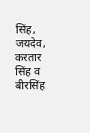सिंह, जयदेव, करतार सिंह व बीरसिंह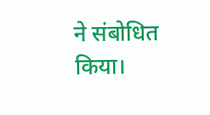ने संबोधित किया।